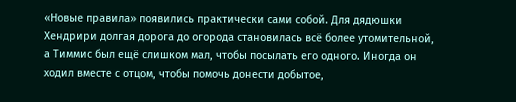«Новые правила» появились практически сами собой. Для дядюшки Хендрири долгая дорога до огорода становилась всё более утомительной, а Тиммис был ещё слишком мал, чтобы посылать его одного. Иногда он ходил вместе с отцом, чтобы помочь донести добытое,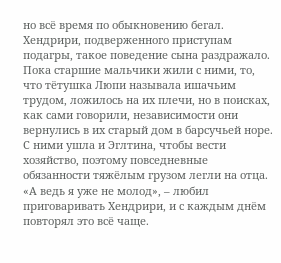но всё время по обыкновению бегал. Хендрири, подверженного приступам подагры, такое поведение сына раздражало. Пока старшие мальчики жили с ними, то, что тётушка Люпи называла ишачьим трудом, ложилось на их плечи, но в поисках, как сами говорили, независимости они вернулись в их старый дом в барсучьей норе. С ними ушла и Эглтина, чтобы вести хозяйство, поэтому повседневные обязанности тяжёлым грузом легли на отца. «А ведь я уже не молод», – любил приговаривать Хендрири, и с каждым днём повторял это всё чаще.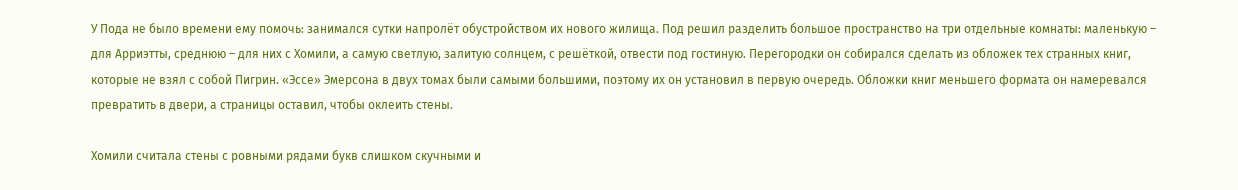У Пода не было времени ему помочь: занимался сутки напролёт обустройством их нового жилища. Под решил разделить большое пространство на три отдельные комнаты: маленькую – для Арриэтты, среднюю – для них с Хомили, а самую светлую, залитую солнцем, с решёткой, отвести под гостиную. Перегородки он собирался сделать из обложек тех странных книг, которые не взял с собой Пигрин. «Эссе» Эмерсона в двух томах были самыми большими, поэтому их он установил в первую очередь. Обложки книг меньшего формата он намеревался превратить в двери, а страницы оставил, чтобы оклеить стены.

Хомили считала стены с ровными рядами букв слишком скучными и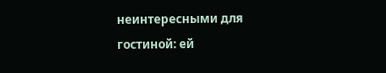неинтересными для гостиной: ей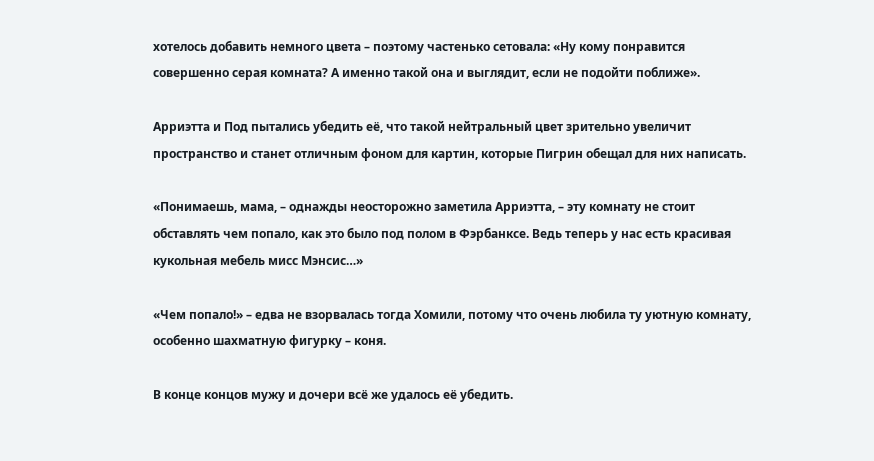хотелось добавить немного цвета – поэтому частенько сетовала: «Ну кому понравится совершенно серая комната? А именно такой она и выглядит, если не подойти поближе».

Арриэтта и Под пытались убедить её, что такой нейтральный цвет зрительно увеличит пространство и станет отличным фоном для картин, которые Пигрин обещал для них написать.

«Понимаешь, мама, – однажды неосторожно заметила Арриэтта, – эту комнату не стоит обставлять чем попало, как это было под полом в Фэрбанксе. Ведь теперь у нас есть красивая кукольная мебель мисс Мэнсис…»

«Чем попало!» – едва не взорвалась тогда Хомили, потому что очень любила ту уютную комнату, особенно шахматную фигурку – коня.

В конце концов мужу и дочери всё же удалось её убедить.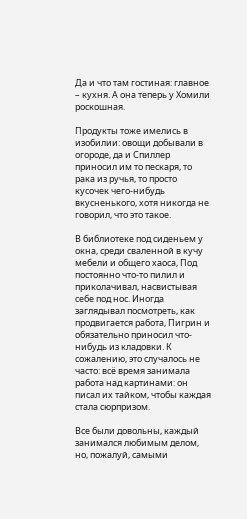Да и что там гостиная: главное – кухня. А она теперь у Хомили роскошная.

Продукты тоже имелись в изобилии: овощи добывали в огороде, да и Спиллер приносил им то пескаря, то рака из ручья, то просто кусочек чего-нибудь вкусненького, хотя никогда не говорил, что это такое.

В библиотеке под сиденьем у окна, среди сваленной в кучу мебели и общего хаоса, Под постоянно что-то пилил и приколачивал, насвистывая себе под нос. Иногда заглядывал посмотреть, как продвигается работа, Пигрин и обязательно приносил что-нибудь из кладовки. К сожалению, это случалось не часто: всё время занимала работа над картинами: он писал их тайком, чтобы каждая стала сюрпризом.

Все были довольны, каждый занимался любимым делом, но, пожалуй, самыми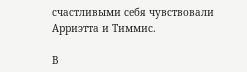счастливыми себя чувствовали Арриэтта и Тиммис.

В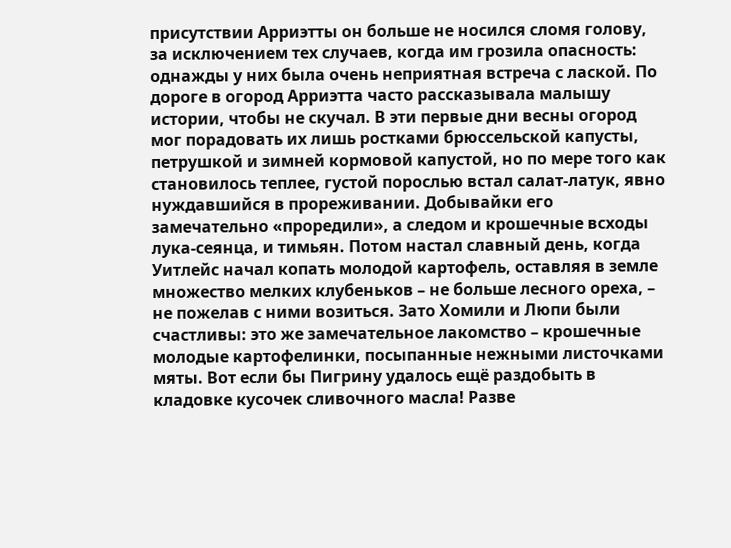присутствии Арриэтты он больше не носился сломя голову, за исключением тех случаев, когда им грозила опасность: однажды у них была очень неприятная встреча с лаской. По дороге в огород Арриэтта часто рассказывала малышу истории, чтобы не скучал. В эти первые дни весны огород мог порадовать их лишь ростками брюссельской капусты, петрушкой и зимней кормовой капустой, но по мере того как становилось теплее, густой порослью встал салат-латук, явно нуждавшийся в прореживании. Добывайки его замечательно «проредили», а следом и крошечные всходы лука-сеянца, и тимьян. Потом настал славный день, когда Уитлейс начал копать молодой картофель, оставляя в земле множество мелких клубеньков – не больше лесного ореха, – не пожелав с ними возиться. Зато Хомили и Люпи были счастливы: это же замечательное лакомство – крошечные молодые картофелинки, посыпанные нежными листочками мяты. Вот если бы Пигрину удалось ещё раздобыть в кладовке кусочек сливочного масла! Разве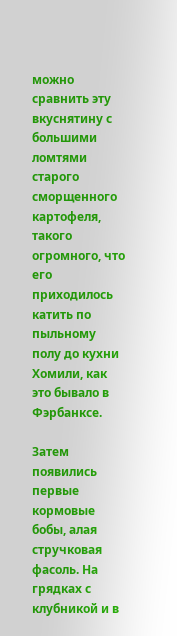можно сравнить эту вкуснятину с большими ломтями старого сморщенного картофеля, такого огромного, что его приходилось катить по пыльному полу до кухни Хомили, как это бывало в Фэрбанксе.

Затем появились первые кормовые бобы, алая стручковая фасоль. На грядках с клубникой и в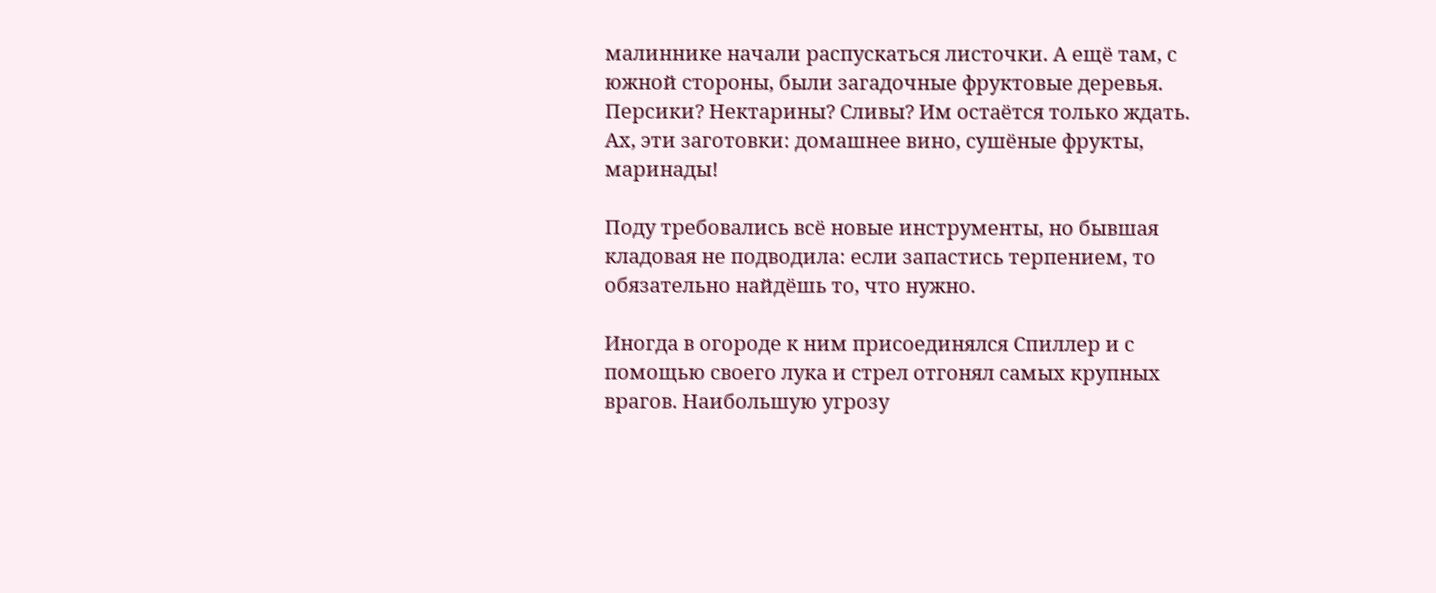малиннике начали распускаться листочки. А ещё там, с южной стороны, были загадочные фруктовые деревья. Персики? Нектарины? Сливы? Им остаётся только ждать. Ах, эти заготовки: домашнее вино, сушёные фрукты, маринады!

Поду требовались всё новые инструменты, но бывшая кладовая не подводила: если запастись терпением, то обязательно найдёшь то, что нужно.

Иногда в огороде к ним присоединялся Спиллер и с помощью своего лука и стрел отгонял самых крупных врагов. Наибольшую угрозу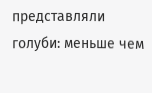представляли голуби: меньше чем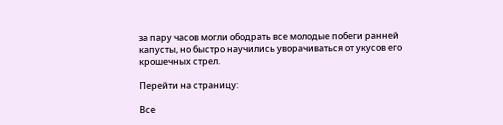за пару часов могли ободрать все молодые побеги ранней капусты, но быстро научились уворачиваться от укусов его крошечных стрел.

Перейти на страницу:

Все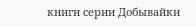книги серии Добывайки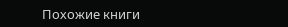Похожие книги